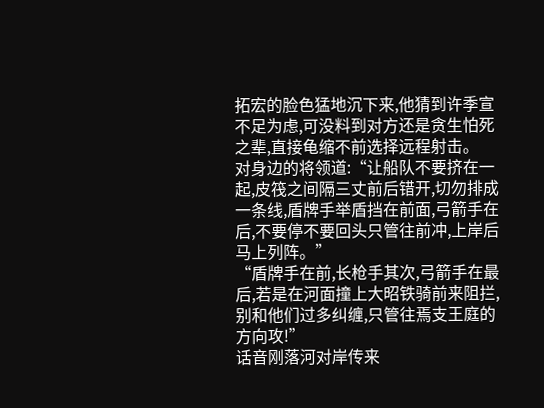拓宏的脸色猛地沉下来,他猜到许季宣不足为虑,可没料到对方还是贪生怕死之辈,直接龟缩不前选择远程射击。
对身边的将领道:“让船队不要挤在一起,皮筏之间隔三丈前后错开,切勿排成一条线,盾牌手举盾挡在前面,弓箭手在后,不要停不要回头只管往前冲,上岸后马上列阵。”
“盾牌手在前,长枪手其次,弓箭手在最后,若是在河面撞上大昭铁骑前来阻拦,别和他们过多纠缠,只管往焉支王庭的方向攻!”
话音刚落河对岸传来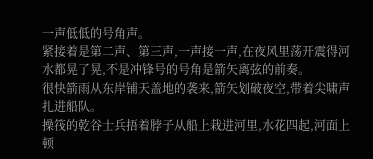一声低低的号角声。
紧接着是第二声、第三声,一声接一声,在夜风里荡开震得河水都晃了晃,不是冲锋号的号角是箭矢离弦的前奏。
很快箭雨从东岸铺天盖地的袭来,箭矢划破夜空,带着尖啸声扎进船队。
操筏的乾谷士兵捂着脖子从船上栽进河里,水花四起,河面上顿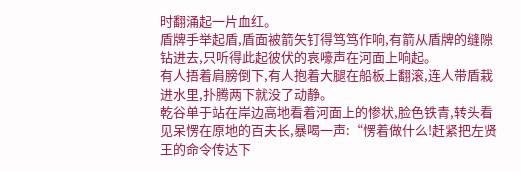时翻涌起一片血红。
盾牌手举起盾,盾面被箭矢钉得笃笃作响,有箭从盾牌的缝隙钻进去,只听得此起彼伏的哀嚎声在河面上响起。
有人捂着肩膀倒下,有人抱着大腿在船板上翻滚,连人带盾栽进水里,扑腾两下就没了动静。
乾谷单于站在岸边高地看着河面上的惨状,脸色铁青,转头看见呆愣在原地的百夫长,暴喝一声:“愣着做什么!赶紧把左贤王的命令传达下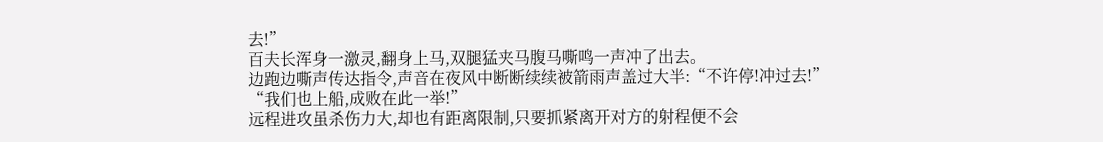去!”
百夫长浑身一激灵,翻身上马,双腿猛夹马腹马嘶鸣一声冲了出去。
边跑边嘶声传达指令,声音在夜风中断断续续被箭雨声盖过大半:“不许停!冲过去!”
“我们也上船,成败在此一举!”
远程进攻虽杀伤力大,却也有距离限制,只要抓紧离开对方的射程便不会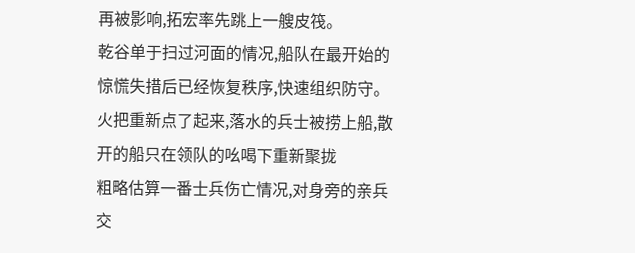再被影响,拓宏率先跳上一艘皮筏。
乾谷单于扫过河面的情况,船队在最开始的惊慌失措后已经恢复秩序,快速组织防守。
火把重新点了起来,落水的兵士被捞上船,散开的船只在领队的吆喝下重新聚拢
粗略估算一番士兵伤亡情况,对身旁的亲兵交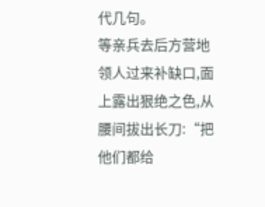代几句。
等亲兵去后方营地领人过来补缺口,面上露出狠绝之色,从腰间拔出长刀:“把他们都给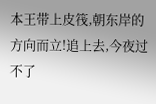本王带上皮筏,朝东岸的方向而立!追上去,今夜过不了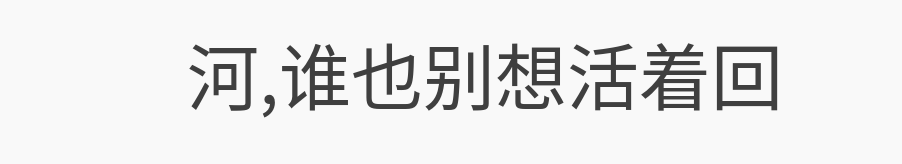河,谁也别想活着回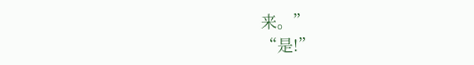来。”
“是!”